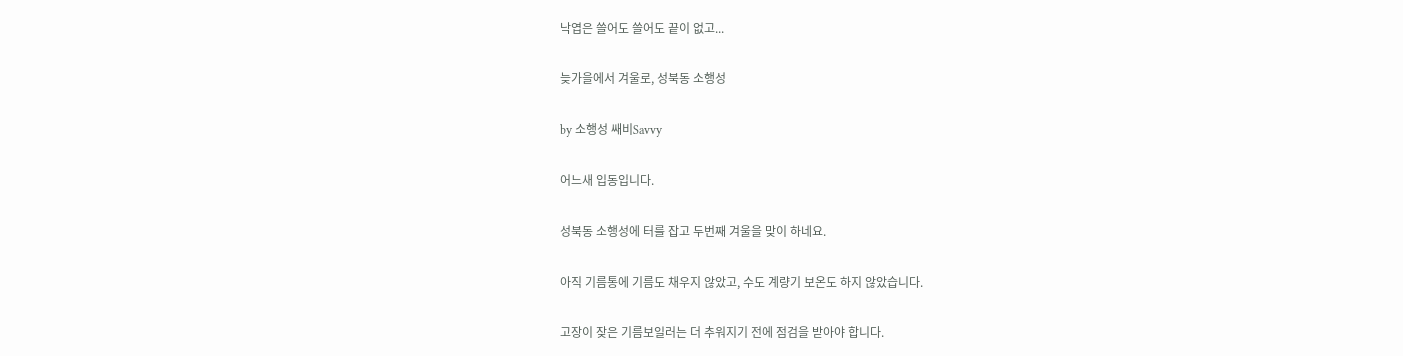낙엽은 쓸어도 쓸어도 끝이 없고...

늦가을에서 겨울로, 성북동 소행성

by 소행성 쌔비Savvy

어느새 입동입니다.

성북동 소행성에 터를 잡고 두번째 겨울을 맞이 하네요.

아직 기름통에 기름도 채우지 않았고, 수도 계량기 보온도 하지 않았습니다.

고장이 잦은 기름보일러는 더 추워지기 전에 점검을 받아야 합니다.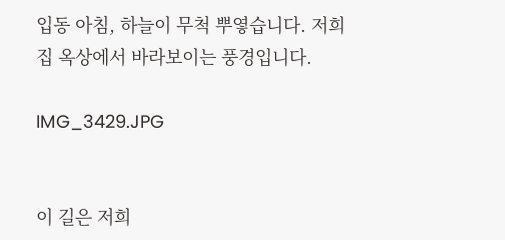입동 아침, 하늘이 무척 뿌옇습니다. 저희 집 옥상에서 바라보이는 풍경입니다.

IMG_3429.JPG


이 길은 저희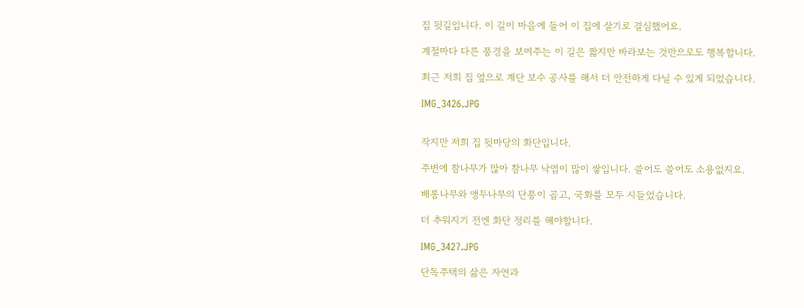집 뒷길입니다. 이 길이 마음에 들어 이 집에 살기로 결심했어요.

계절마다 다른 풍경을 보여주는 이 길은 짧지만 바라보는 것만으로도 행복합니다.

최근 저희 집 옆으로 계단 보수 공사를 해서 더 안전하게 다닐 수 있게 되었습니다.

IMG_3426.JPG


작지만 저희 집 뒷마당의 화단입니다.

주변에 참나무가 많아 참나무 낙엽이 많이 쌓입니다. 쓸어도 쓸어도 소용없지요.

배롱나무와 앵두나무의 단풍이 곱고, 국화를 모두 시들었습니다.

더 추워지기 전엔 화단 정리를 해야합니다.

IMG_3427.JPG

단독주택의 삶은 자연과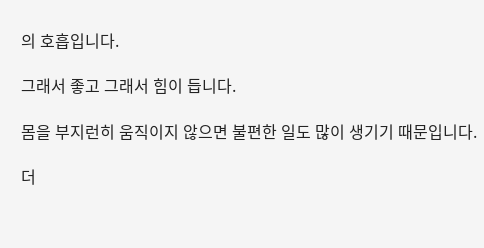의 호흡입니다.

그래서 좋고 그래서 힘이 듭니다.

몸을 부지런히 움직이지 않으면 불편한 일도 많이 생기기 때문입니다.

더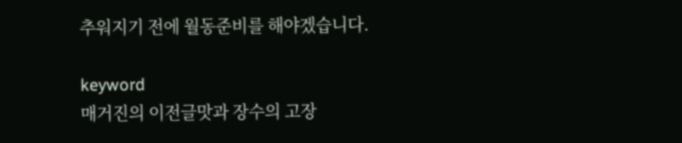추워지기 전에 월동준비를 해야겠습니다.

keyword
매거진의 이전글맛과 장수의 고장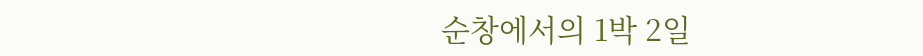순창에서의 1박 2일